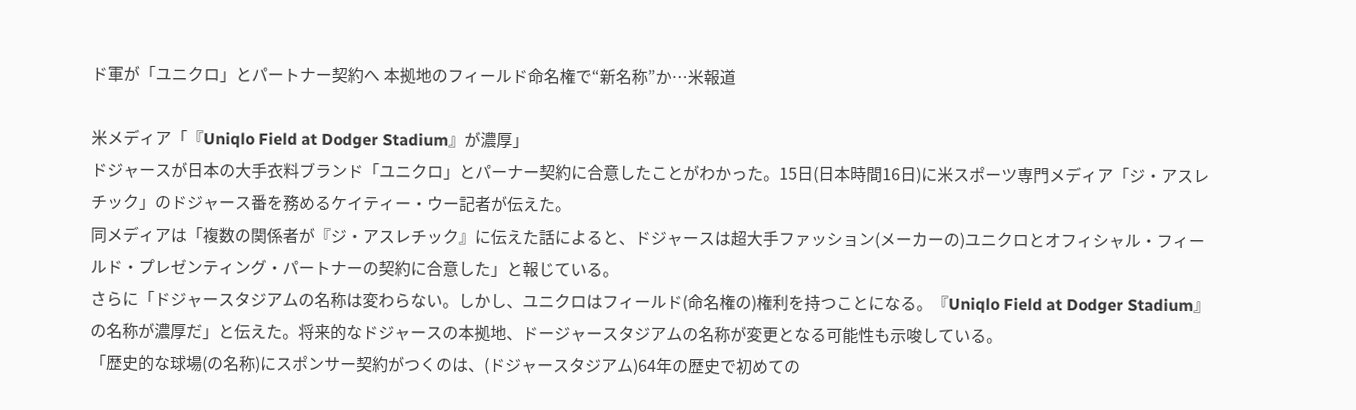ド軍が「ユニクロ」とパートナー契約へ 本拠地のフィールド命名権で“新名称”か…米報道

米メディア「『Uniqlo Field at Dodger Stadium』が濃厚」
ドジャースが日本の大手衣料ブランド「ユニクロ」とパーナー契約に合意したことがわかった。15日(日本時間16日)に米スポーツ専門メディア「ジ・アスレチック」のドジャース番を務めるケイティー・ウー記者が伝えた。
同メディアは「複数の関係者が『ジ・アスレチック』に伝えた話によると、ドジャースは超大手ファッション(メーカーの)ユニクロとオフィシャル・フィールド・プレゼンティング・パートナーの契約に合意した」と報じている。
さらに「ドジャースタジアムの名称は変わらない。しかし、ユニクロはフィールド(命名権の)権利を持つことになる。『Uniqlo Field at Dodger Stadium』の名称が濃厚だ」と伝えた。将来的なドジャースの本拠地、ドージャースタジアムの名称が変更となる可能性も示唆している。
「歴史的な球場(の名称)にスポンサー契約がつくのは、(ドジャースタジアム)64年の歴史で初めての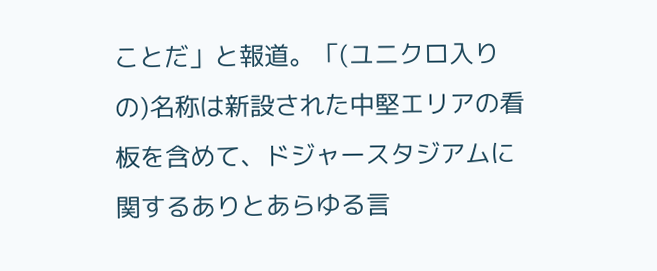ことだ」と報道。「(ユニクロ入りの)名称は新設された中堅エリアの看板を含めて、ドジャースタジアムに関するありとあらゆる言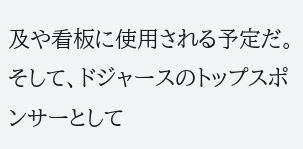及や看板に使用される予定だ。そして、ドジャースのトップスポンサーとして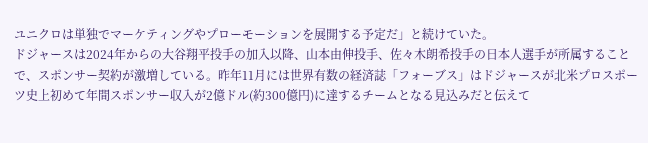ユニクロは単独でマーケティングやプローモーションを展開する予定だ」と続けていた。
ドジャースは2024年からの大谷翔平投手の加入以降、山本由伸投手、佐々木朗希投手の日本人選手が所属することで、スポンサー契約が激増している。昨年11月には世界有数の経済誌「フォーブス」はドジャースが北米プロスポーツ史上初めて年間スポンサー収入が2億ドル(約300億円)に達するチームとなる見込みだと伝えて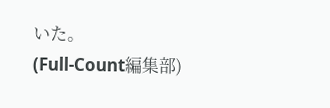いた。
(Full-Count編集部)